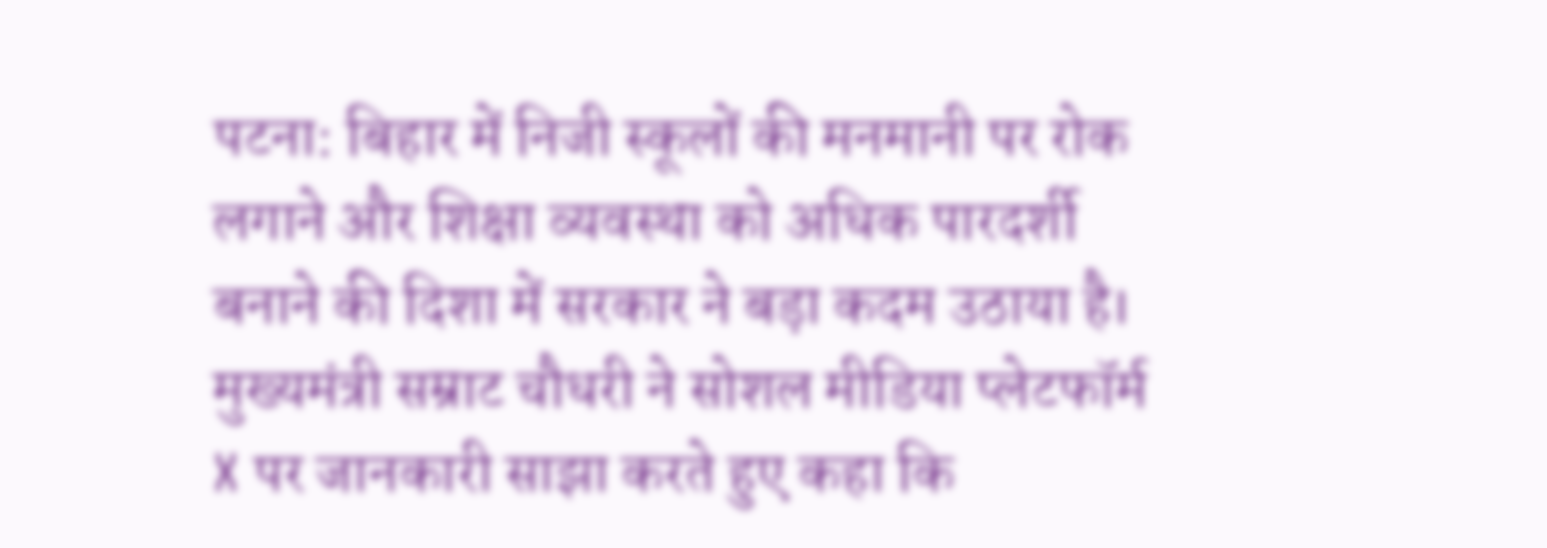पटना: बिहार में निजी स्कूलों की मनमानी पर रोक लगाने और शिक्षा व्यवस्था को अधिक पारदर्शी बनाने की दिशा में सरकार ने बड़ा कदम उठाया है। मुख्यमंत्री सम्राट चौधरी ने सोशल मीडिया प्लेटफॉर्म X पर जानकारी साझा करते हुए कहा कि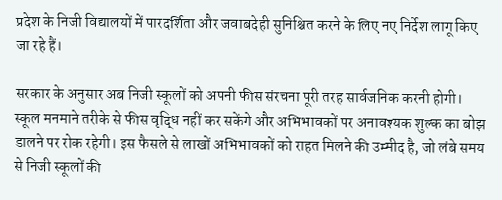प्रदेश के निजी विद्यालयों में पारदर्शिता और जवाबदेही सुनिश्चित करने के लिए नए निर्देश लागू किए जा रहे हैं।

सरकार के अनुसार अब निजी स्कूलों को अपनी फीस संरचना पूरी तरह सार्वजनिक करनी होगी। स्कूल मनमाने तरीके से फीस वृद्धि नहीं कर सकेंगे और अभिभावकों पर अनावश्यक शुल्क का बोझ डालने पर रोक रहेगी। इस फैसले से लाखों अभिभावकों को राहत मिलने की उम्मीद है, जो लंबे समय से निजी स्कूलों की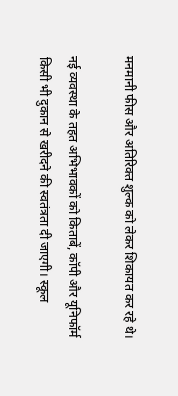मनमानी फीस और अतिरिक्त शुल्क को लेकर शिकायत कर रहे थे।

नई व्यवस्था के तहत अभिभावकों को किताबें, कॉपी और यूनिफॉर्म किसी भी दुकान से खरीदने की स्वतंत्रता दी जाएगी। स्कूल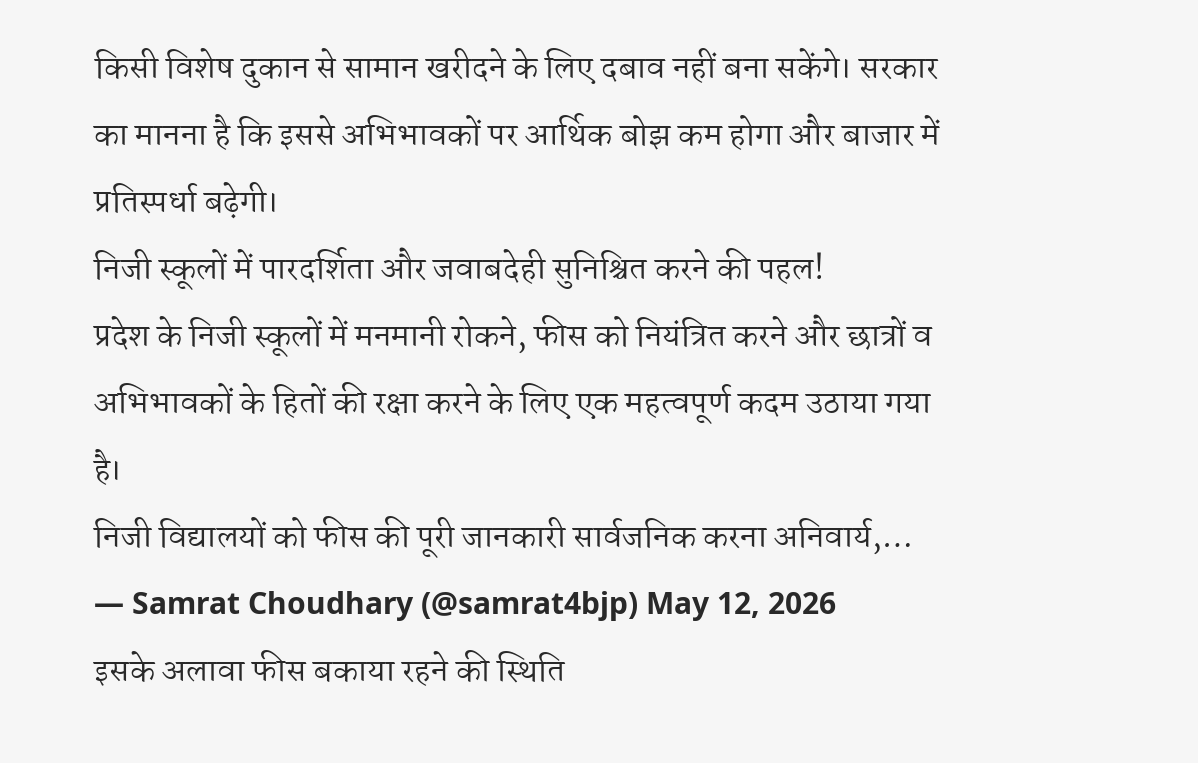किसी विशेष दुकान से सामान खरीदने के लिए दबाव नहीं बना सकेंगे। सरकार का मानना है कि इससे अभिभावकों पर आर्थिक बोझ कम होगा और बाजार में प्रतिस्पर्धा बढ़ेगी।
निजी स्कूलों में पारदर्शिता और जवाबदेही सुनिश्चित करने की पहल!
प्रदेश के निजी स्कूलों में मनमानी रोकने, फीस को नियंत्रित करने और छात्रों व अभिभावकों के हितों की रक्षा करने के लिए एक महत्वपूर्ण कदम उठाया गया है।
निजी विद्यालयों को फीस की पूरी जानकारी सार्वजनिक करना अनिवार्य,…
— Samrat Choudhary (@samrat4bjp) May 12, 2026
इसके अलावा फीस बकाया रहने की स्थिति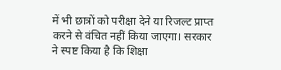में भी छात्रों को परीक्षा देने या रिजल्ट प्राप्त करने से वंचित नहीं किया जाएगा। सरकार ने स्पष्ट किया है कि शिक्षा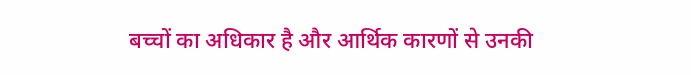बच्चों का अधिकार है और आर्थिक कारणों से उनकी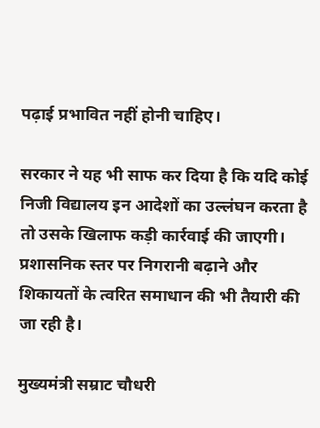पढ़ाई प्रभावित नहीं होनी चाहिए।

सरकार ने यह भी साफ कर दिया है कि यदि कोई निजी विद्यालय इन आदेशों का उल्लंघन करता है तो उसके खिलाफ कड़ी कार्रवाई की जाएगी। प्रशासनिक स्तर पर निगरानी बढ़ाने और शिकायतों के त्वरित समाधान की भी तैयारी की जा रही है।

मुख्यमंत्री सम्राट चौधरी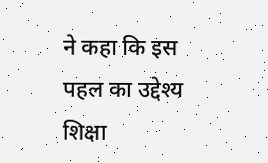ने कहा कि इस पहल का उद्देश्य शिक्षा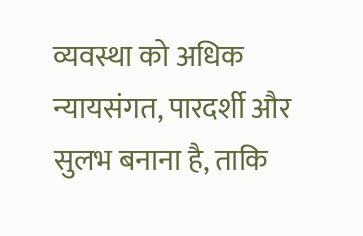व्यवस्था को अधिक न्यायसंगत, पारदर्शी और सुलभ बनाना है, ताकि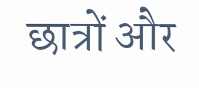छात्रों और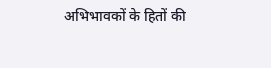अभिभावकों के हितों की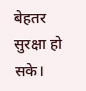बेहतर सुरक्षा हो सके।